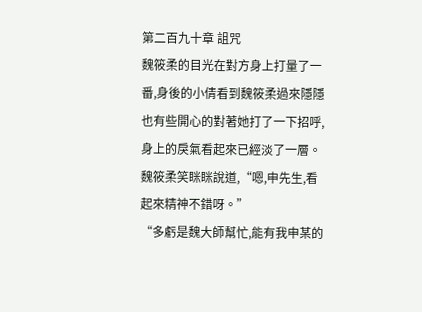第二百九十章 詛咒
魏筱柔的目光在對方身上打量了一番,身後的小倩看到魏筱柔過來隱隱也有些開心的對著她打了一下招呼,身上的戾氣看起來已經淡了一層。
魏筱柔笑眯眯說道,“嗯,申先生,看起來精神不錯呀。”
“多虧是魏大師幫忙,能有我申某的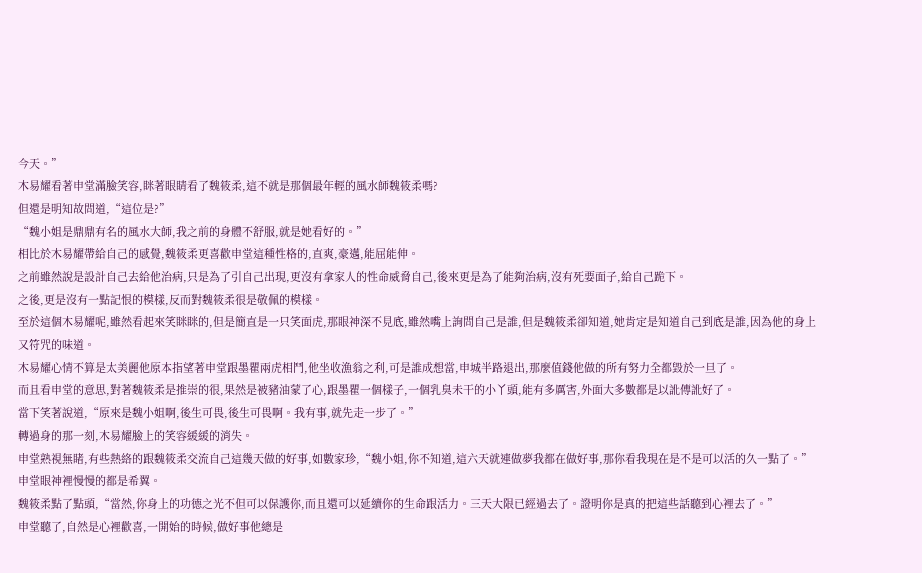今天。”
木易耀看著申堂滿臉笑容,眯著眼睛看了魏筱柔,這不就是那個最年輕的風水師魏筱柔嗎?
但還是明知故問道,“這位是?”
“魏小姐是鼎鼎有名的風水大師,我之前的身體不舒服,就是她看好的。”
相比於木易耀帶給自己的感覺,魏筱柔更喜歡申堂這種性格的,直爽,豪邁,能屈能伸。
之前雖然說是設計自己去給他治病,只是為了引自己出現,更沒有拿家人的性命威脅自己,後來更是為了能夠治病,沒有死要面子,給自己跪下。
之後,更是沒有一點記恨的模樣,反而對魏筱柔很是敬佩的模樣。
至於這個木易耀呢,雖然看起來笑眯眯的,但是簡直是一只笑面虎,那眼神深不見底,雖然嘴上詢問自己是誰,但是魏筱柔卻知道,她肯定是知道自己到底是誰,因為他的身上又符咒的味道。
木易耀心情不算是太美麗他原本指望著申堂跟墨瞿兩虎相鬥,他坐收漁翁之利,可是誰成想當,申城半路退出,那麼值錢他做的所有努力全都毀於一旦了。
而且看申堂的意思,對著魏筱柔是推崇的很,果然是被豬油蒙了心,跟墨瞿一個樣子,一個乳臭未干的小丫頭,能有多厲害,外面大多數都是以訛傳訛好了。
當下笑著說道,“原來是魏小姐啊,後生可畏,後生可畏啊。我有事,就先走一步了。”
轉過身的那一刻,木易耀臉上的笑容緩緩的消失。
申堂熟視無睹,有些熱絡的跟魏筱柔交流自己這幾天做的好事,如數家珍,“魏小姐,你不知道,這六天就連做夢我都在做好事,那你看我現在是不是可以活的久一點了。”
申堂眼神裡慢慢的都是希翼。
魏筱柔點了點頭,“當然,你身上的功德之光不但可以保護你,而且還可以延續你的生命跟活力。三天大限已經過去了。證明你是真的把這些話聽到心裡去了。”
申堂聽了,自然是心裡歡喜,一開始的時候,做好事他總是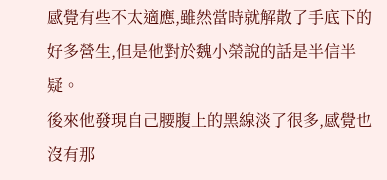感覺有些不太適應,雖然當時就解散了手底下的好多營生,但是他對於魏小榮說的話是半信半疑。
後來他發現自己腰腹上的黑線淡了很多,感覺也沒有那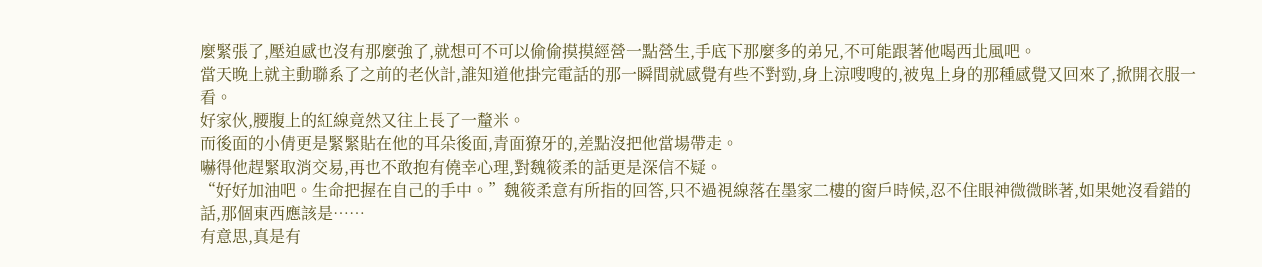麼緊張了,壓迫感也沒有那麼強了,就想可不可以偷偷摸摸經營一點營生,手底下那麼多的弟兄,不可能跟著他喝西北風吧。
當天晚上就主動聯系了之前的老伙計,誰知道他掛完電話的那一瞬間就感覺有些不對勁,身上涼嗖嗖的,被鬼上身的那種感覺又回來了,掀開衣服一看。
好家伙,腰腹上的紅線竟然又往上長了一釐米。
而後面的小倩更是緊緊貼在他的耳朵後面,青面獠牙的,差點沒把他當場帶走。
嚇得他趕緊取消交易,再也不敢抱有僥幸心理,對魏筱柔的話更是深信不疑。
“好好加油吧。生命把握在自己的手中。”魏筱柔意有所指的回答,只不過視線落在墨家二樓的窗戶時候,忍不住眼神微微眯著,如果她沒看錯的話,那個東西應該是……
有意思,真是有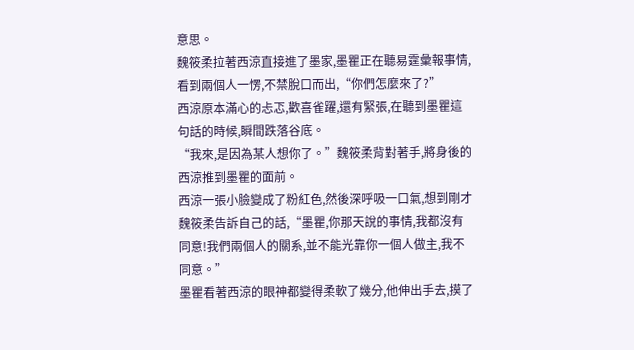意思。
魏筱柔拉著西涼直接進了墨家,墨瞿正在聽易霆彙報事情,看到兩個人一愣,不禁脫口而出,“你們怎麼來了?”
西涼原本滿心的忐忑,歡喜雀躍,還有緊張,在聽到墨瞿這句話的時候,瞬間跌落谷底。
“我來,是因為某人想你了。”魏筱柔背對著手,將身後的西涼推到墨瞿的面前。
西涼一張小臉變成了粉紅色,然後深呼吸一口氣,想到剛才魏筱柔告訴自己的話,“墨瞿,你那天說的事情,我都沒有同意!我們兩個人的關系,並不能光靠你一個人做主,我不同意。”
墨瞿看著西涼的眼神都變得柔軟了幾分,他伸出手去,摸了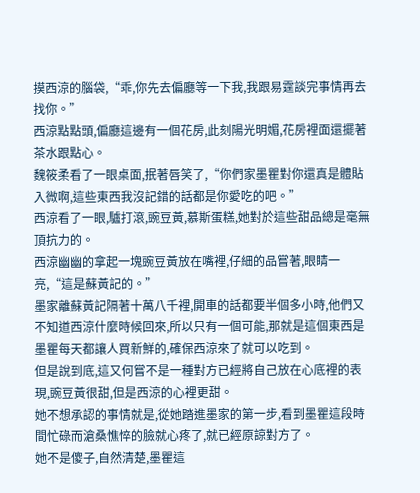摸西涼的腦袋,“乖,你先去偏廳等一下我,我跟易霆談完事情再去找你。”
西涼點點頭,偏廳這邊有一個花房,此刻陽光明媚,花房裡面還擺著茶水跟點心。
魏筱柔看了一眼桌面,抿著唇笑了,“你們家墨瞿對你還真是體貼入微啊,這些東西我沒記錯的話都是你愛吃的吧。”
西涼看了一眼,驢打滾,豌豆黃,慕斯蛋糕,她對於這些甜品總是毫無頂抗力的。
西涼幽幽的拿起一塊豌豆黃放在嘴裡,仔細的品嘗著,眼睛一亮,“這是蘇黃記的。”
墨家離蘇黃記隔著十萬八千裡,開車的話都要半個多小時,他們又不知道西涼什麼時候回來,所以只有一個可能,那就是這個東西是墨瞿每天都讓人買新鮮的,確保西涼來了就可以吃到。
但是說到底,這又何嘗不是一種對方已經將自己放在心底裡的表現,豌豆黃很甜,但是西涼的心裡更甜。
她不想承認的事情就是,從她踏進墨家的第一步,看到墨瞿這段時間忙碌而滄桑憔悴的臉就心疼了,就已經原諒對方了。
她不是傻子,自然清楚,墨瞿這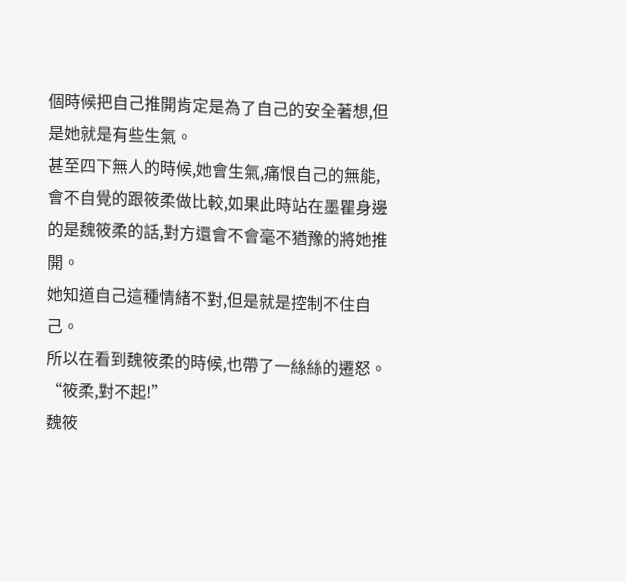個時候把自己推開肯定是為了自己的安全著想,但是她就是有些生氣。
甚至四下無人的時候,她會生氣,痛恨自己的無能,會不自覺的跟筱柔做比較,如果此時站在墨瞿身邊的是魏筱柔的話,對方還會不會毫不猶豫的將她推開。
她知道自己這種情緒不對,但是就是控制不住自己。
所以在看到魏筱柔的時候,也帶了一絲絲的遷怒。
“筱柔,對不起!”
魏筱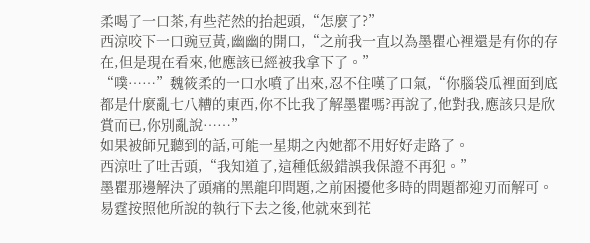柔喝了一口茶,有些茫然的抬起頭,“怎麼了?”
西涼咬下一口豌豆黃,幽幽的開口,“之前我一直以為墨瞿心裡還是有你的存在,但是現在看來,他應該已經被我拿下了。”
“噗……”魏筱柔的一口水噴了出來,忍不住嘆了口氣,“你腦袋瓜裡面到底都是什麼亂七八糟的東西,你不比我了解墨瞿嗎?再說了,他對我,應該只是欣賞而已,你別亂說……”
如果被師兄聽到的話,可能一星期之內她都不用好好走路了。
西涼吐了吐舌頭,“我知道了,這種低級錯誤我保證不再犯。”
墨瞿那邊解決了頭痛的黑龍印問題,之前困擾他多時的問題都迎刃而解可。
易霆按照他所說的執行下去之後,他就來到花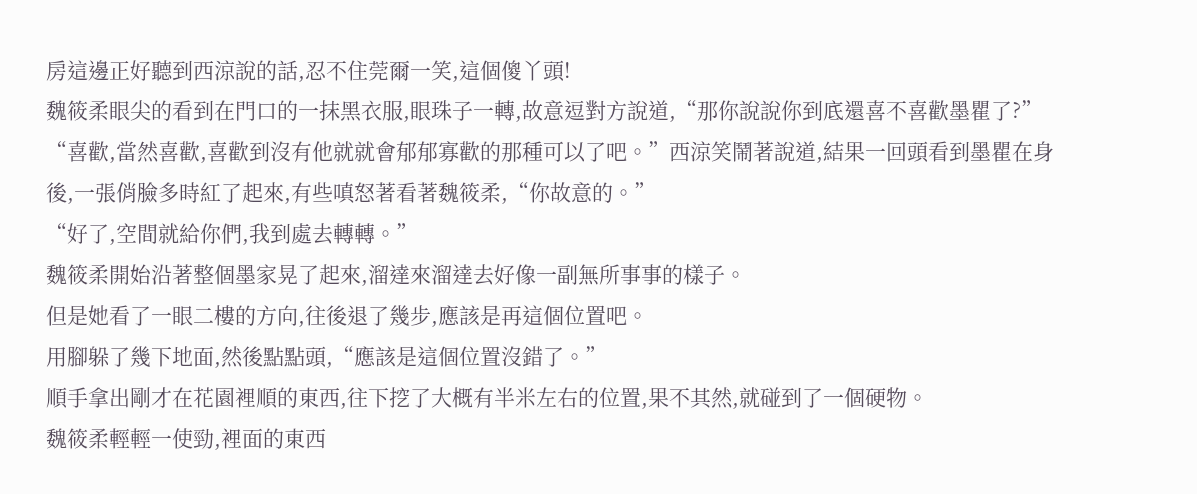房這邊正好聽到西涼說的話,忍不住莞爾一笑,這個傻丫頭!
魏筱柔眼尖的看到在門口的一抹黑衣服,眼珠子一轉,故意逗對方說道,“那你說說你到底還喜不喜歡墨瞿了?”
“喜歡,當然喜歡,喜歡到沒有他就就會郁郁寡歡的那種可以了吧。”西涼笑鬧著說道,結果一回頭看到墨瞿在身後,一張俏臉多時紅了起來,有些嗔怒著看著魏筱柔,“你故意的。”
“好了,空間就給你們,我到處去轉轉。”
魏筱柔開始沿著整個墨家晃了起來,溜達來溜達去好像一副無所事事的樣子。
但是她看了一眼二樓的方向,往後退了幾步,應該是再這個位置吧。
用腳躲了幾下地面,然後點點頭,“應該是這個位置沒錯了。”
順手拿出剛才在花園裡順的東西,往下挖了大概有半米左右的位置,果不其然,就碰到了一個硬物。
魏筱柔輕輕一使勁,裡面的東西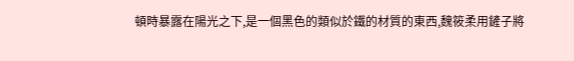頓時暴露在陽光之下,是一個黑色的類似於鐵的材質的東西,魏筱柔用鏟子將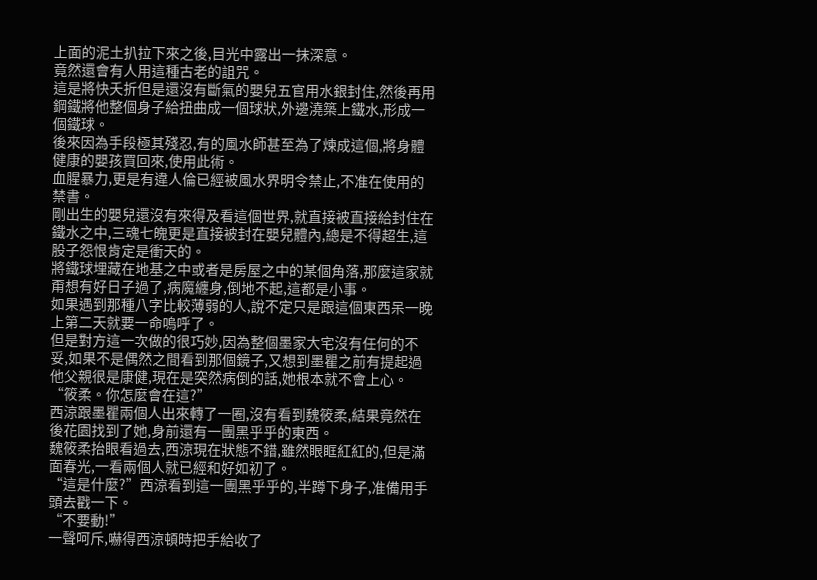上面的泥土扒拉下來之後,目光中露出一抹深意。
竟然還會有人用這種古老的詛咒。
這是將快夭折但是還沒有斷氣的嬰兒五官用水銀封住,然後再用鋼鐵將他整個身子給扭曲成一個球狀,外邊澆築上鐵水,形成一個鐵球。
後來因為手段極其殘忍,有的風水師甚至為了煉成這個,將身體健康的嬰孩買回來,使用此術。
血腥暴力,更是有違人倫已經被風水界明令禁止,不准在使用的禁書。
剛出生的嬰兒還沒有來得及看這個世界,就直接被直接給封住在鐵水之中,三魂七魄更是直接被封在嬰兒體內,總是不得超生,這股子怨恨肯定是衝天的。
將鐵球埋藏在地基之中或者是房屋之中的某個角落,那麼這家就甭想有好日子過了,病魔纏身,倒地不起,這都是小事。
如果遇到那種八字比較薄弱的人,說不定只是跟這個東西呆一晚上第二天就要一命嗚呼了。
但是對方這一次做的很巧妙,因為整個墨家大宅沒有任何的不妥,如果不是偶然之間看到那個鏡子,又想到墨瞿之前有提起過他父親很是康健,現在是突然病倒的話,她根本就不會上心。
“筱柔。你怎麼會在這?”
西涼跟墨瞿兩個人出來轉了一圈,沒有看到魏筱柔,結果竟然在後花園找到了她,身前還有一團黑乎乎的東西。
魏筱柔抬眼看過去,西涼現在狀態不錯,雖然眼眶紅紅的,但是滿面春光,一看兩個人就已經和好如初了。
“這是什麼?”西涼看到這一團黑乎乎的,半蹲下身子,准備用手頭去戳一下。
“不要動!”
一聲呵斥,嚇得西涼頓時把手給收了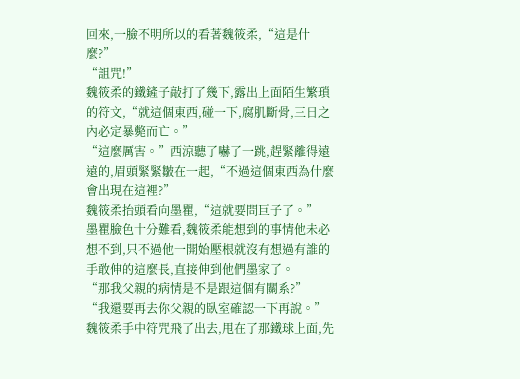回來,一臉不明所以的看著魏筱柔,“這是什麼?”
“詛咒!”
魏筱柔的鐵鏟子敲打了幾下,露出上面陌生繁瑣的符文,“就這個東西,碰一下,腐肌斷骨,三日之內必定暴斃而亡。”
“這麼厲害。”西涼聽了嚇了一跳,趕緊離得遠遠的,眉頭緊緊皺在一起,“不過這個東西為什麼會出現在這裡?”
魏筱柔抬頭看向墨瞿,“這就要問巨子了。”
墨瞿臉色十分難看,魏筱柔能想到的事情他未必想不到,只不過他一開始壓根就沒有想過有誰的手敢伸的這麼長,直接伸到他們墨家了。
“那我父親的病情是不是跟這個有關系?”
“我還要再去你父親的臥室確認一下再說。”
魏筱柔手中符咒飛了出去,甩在了那鐵球上面,先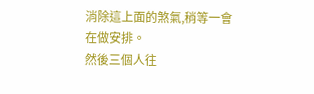消除這上面的煞氣,稍等一會在做安排。
然後三個人往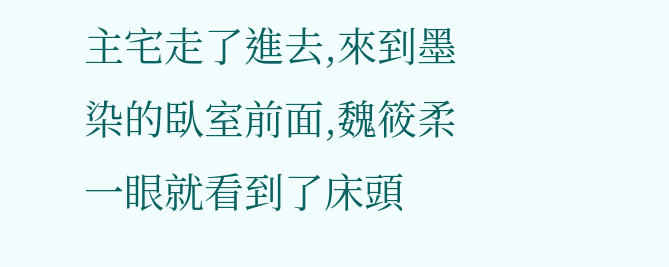主宅走了進去,來到墨染的臥室前面,魏筱柔一眼就看到了床頭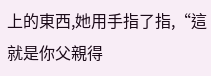上的東西,她用手指了指,“這就是你父親得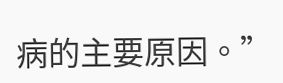病的主要原因。”